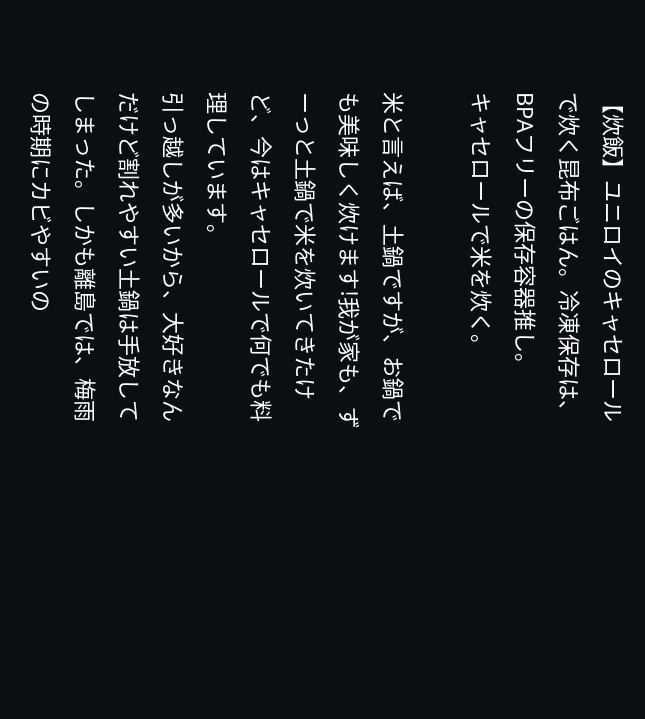【炊飯】ユニロイのキャセロールで炊く昆布ごはん。冷凍保存は、BPAフリーの保存容器推し。
キャセロールで米を炊く。

米と言えば、土鍋ですが、お鍋でも美味しく炊けます!我が家も、ずーっと土鍋で米を炊いてきたけど、今はキャセロールで何でも料理しています。
引っ越しが多いから、大好きなんだけど割れやすい土鍋は手放してしまった。しかも離島では、梅雨の時期にカビやすいの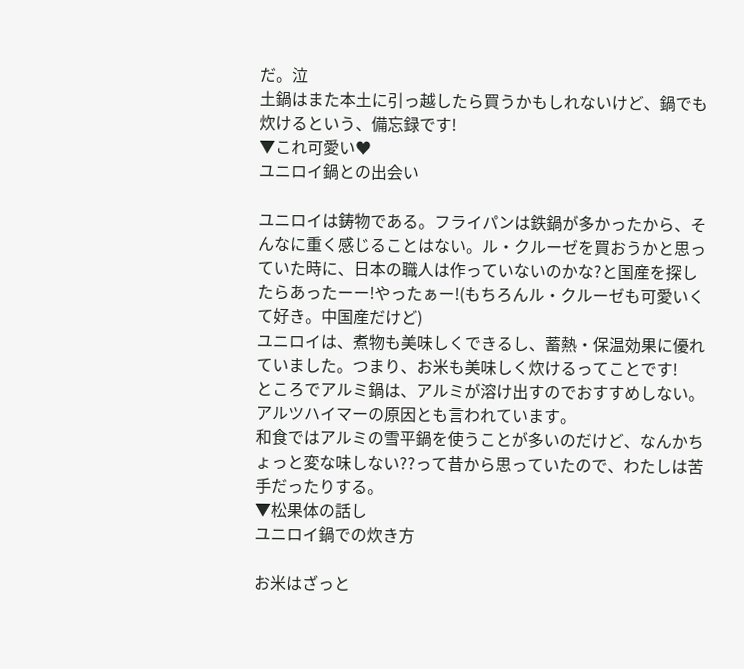だ。泣
土鍋はまた本土に引っ越したら買うかもしれないけど、鍋でも炊けるという、備忘録です!
▼これ可愛い♥
ユニロイ鍋との出会い

ユニロイは鋳物である。フライパンは鉄鍋が多かったから、そんなに重く感じることはない。ル・クルーゼを買おうかと思っていた時に、日本の職人は作っていないのかな?と国産を探したらあったーー!やったぁー!(もちろんル・クルーゼも可愛いくて好き。中国産だけど)
ユニロイは、煮物も美味しくできるし、蓄熱・保温効果に優れていました。つまり、お米も美味しく炊けるってことです!
ところでアルミ鍋は、アルミが溶け出すのでおすすめしない。アルツハイマーの原因とも言われています。
和食ではアルミの雪平鍋を使うことが多いのだけど、なんかちょっと変な味しない??って昔から思っていたので、わたしは苦手だったりする。
▼松果体の話し
ユニロイ鍋での炊き方

お米はざっと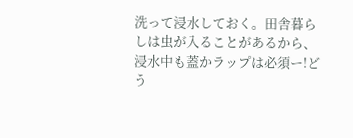洗って浸水しておく。田舎暮らしは虫が入ることがあるから、浸水中も蓋かラップは必須ー!どう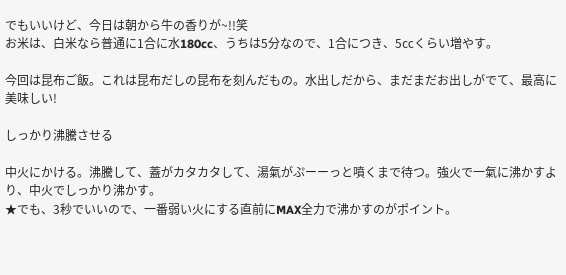でもいいけど、今日は朝から牛の香りが~!!笑
お米は、白米なら普通に1合に水180cc、うちは5分なので、1合につき、5㏄くらい増やす。

今回は昆布ご飯。これは昆布だしの昆布を刻んだもの。水出しだから、まだまだお出しがでて、最高に美味しい!

しっかり沸騰させる

中火にかける。沸騰して、蓋がカタカタして、湯氣がぷーーっと噴くまで待つ。強火で一氣に沸かすより、中火でしっかり沸かす。
★でも、3秒でいいので、一番弱い火にする直前にMAX全力で沸かすのがポイント。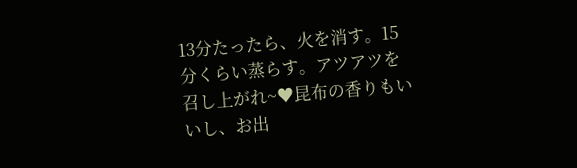13分たったら、火を消す。15分くらい蒸らす。アツアツを召し上がれ~♥昆布の香りもいいし、お出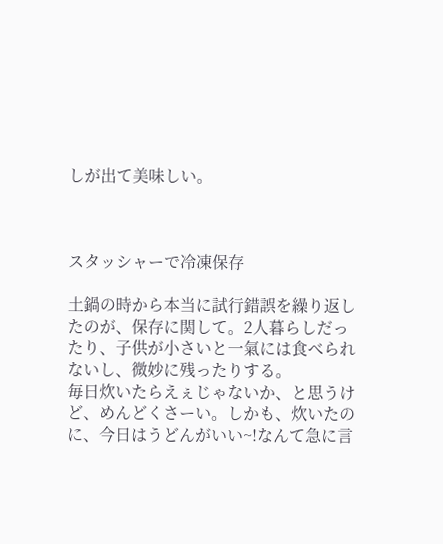しが出て美味しい。



スタッシャーで冷凍保存

土鍋の時から本当に試行錯誤を繰り返したのが、保存に関して。2人暮らしだったり、子供が小さいと一氣には食べられないし、微妙に残ったりする。
毎日炊いたらえぇじゃないか、と思うけど、めんどくさーい。しかも、炊いたのに、今日はうどんがいい~!なんて急に言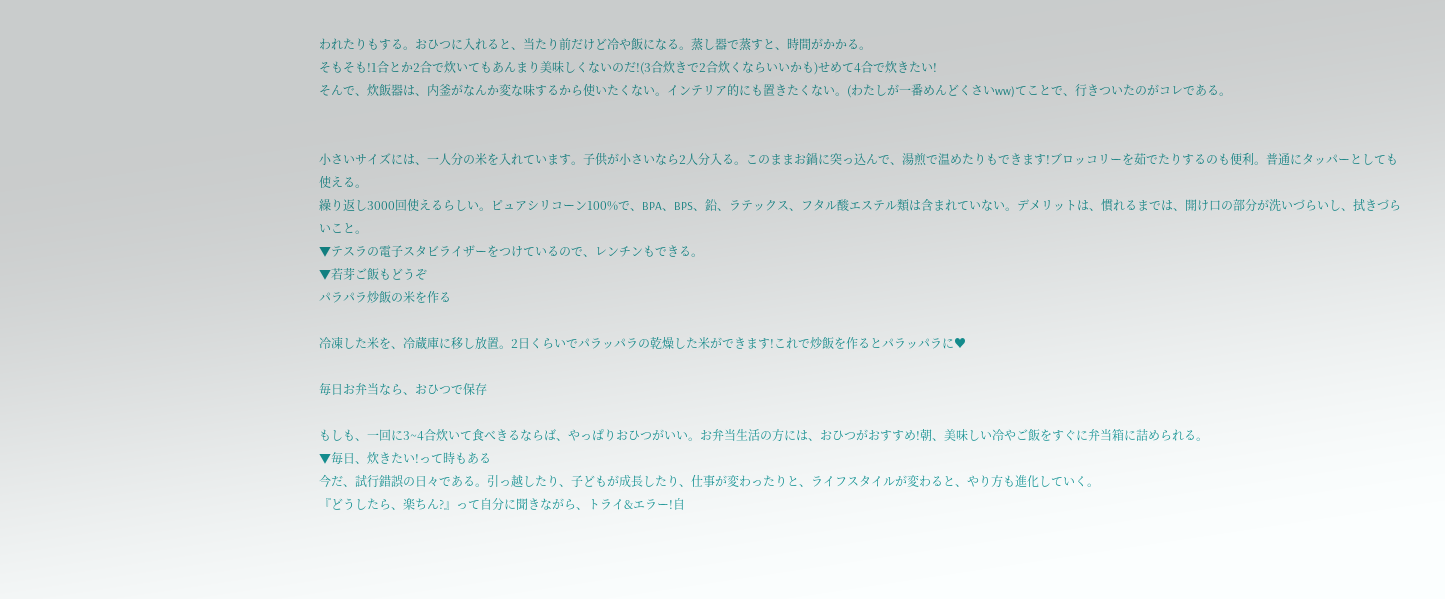われたりもする。おひつに入れると、当たり前だけど冷や飯になる。蒸し器で蒸すと、時間がかかる。
そもそも!1合とか2合で炊いてもあんまり美味しくないのだ!(3合炊きで2合炊くならいいかも)せめて4合で炊きたい!
そんで、炊飯器は、内釜がなんか変な味するから使いたくない。インテリア的にも置きたくない。(わたしが一番めんどくさいww)てことで、行きついたのがコレである。


小さいサイズには、一人分の米を入れています。子供が小さいなら2人分入る。このままお鍋に突っ込んで、湯煎で温めたりもできます!ブロッコリーを茹でたりするのも便利。普通にタッパーとしても使える。
繰り返し3000回使えるらしい。ピュアシリコーン100%で、BPA、BPS、鉛、ラテックス、フタル酸エステル類は含まれていない。デメリットは、慣れるまでは、開け口の部分が洗いづらいし、拭きづらいこと。
▼テスラの電子スタビライザーをつけているので、レンチンもできる。
▼若芽ご飯もどうぞ
パラパラ炒飯の米を作る

冷凍した米を、冷蔵庫に移し放置。2日くらいでパラッパラの乾燥した米ができます!これで炒飯を作るとパラッパラに♥

毎日お弁当なら、おひつで保存

もしも、一回に3~4合炊いて食べきるならば、やっぱりおひつがいい。お弁当生活の方には、おひつがおすすめ!朝、美味しい冷やご飯をすぐに弁当箱に詰められる。
▼毎日、炊きたい!って時もある
今だ、試行錯誤の日々である。引っ越したり、子どもが成長したり、仕事が変わったりと、ライフスタイルが変わると、やり方も進化していく。
『どうしたら、楽ちん?』って自分に聞きながら、トライ&エラー!自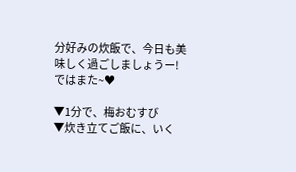分好みの炊飯で、今日も美味しく過ごしましょうー!
ではまた~♥

▼1分で、梅おむすび
▼炊き立てご飯に、いく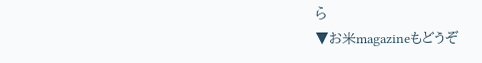ら
▼お米magazineもどうぞ